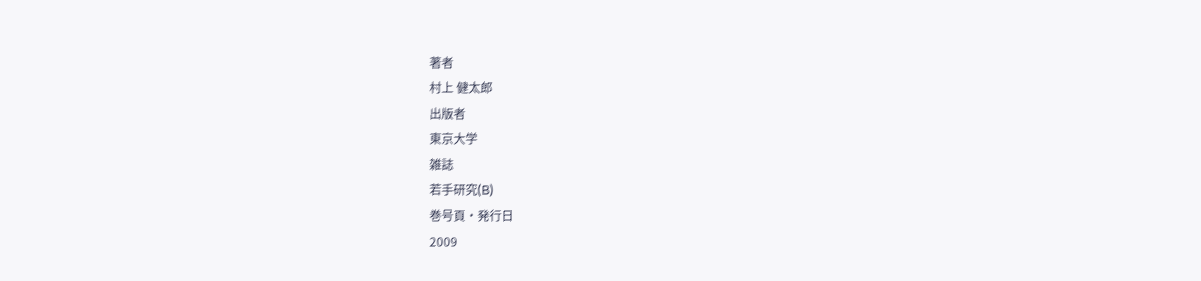著者
村上 健太郎
出版者
東京大学
雑誌
若手研究(B)
巻号頁・発行日
2009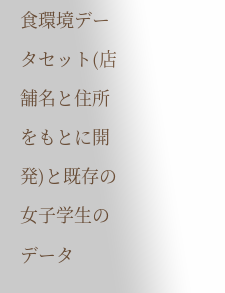食環境データセット(店舗名と住所をもとに開発)と既存の女子学生のデータ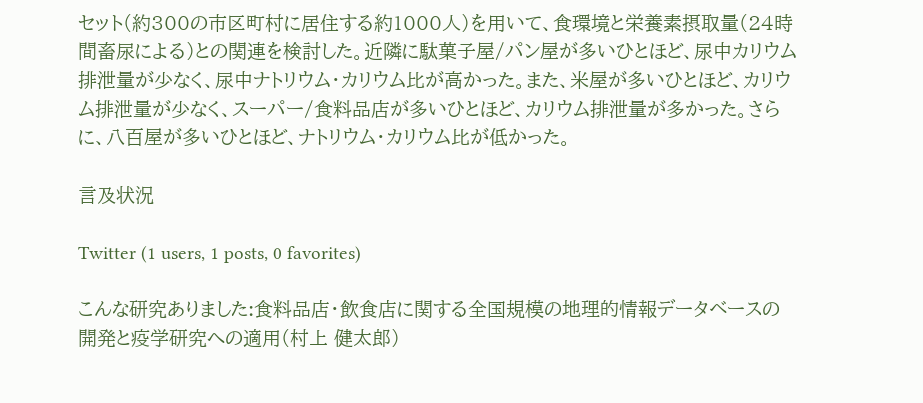セット(約300の市区町村に居住する約1000人)を用いて、食環境と栄養素摂取量(24時間畜尿による)との関連を検討した。近隣に駄菓子屋/パン屋が多いひとほど、尿中カリウム排泄量が少なく、尿中ナトリウム・カリウム比が高かった。また、米屋が多いひとほど、カリウム排泄量が少なく、スーパー/食料品店が多いひとほど、カリウム排泄量が多かった。さらに、八百屋が多いひとほど、ナトリウム・カリウム比が低かった。

言及状況

Twitter (1 users, 1 posts, 0 favorites)

こんな研究ありました:食料品店・飲食店に関する全国規模の地理的情報データベースの開発と疫学研究への適用(村上 健太郎)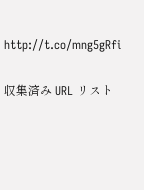http://t.co/mng5gRfi

収集済み URL リスト